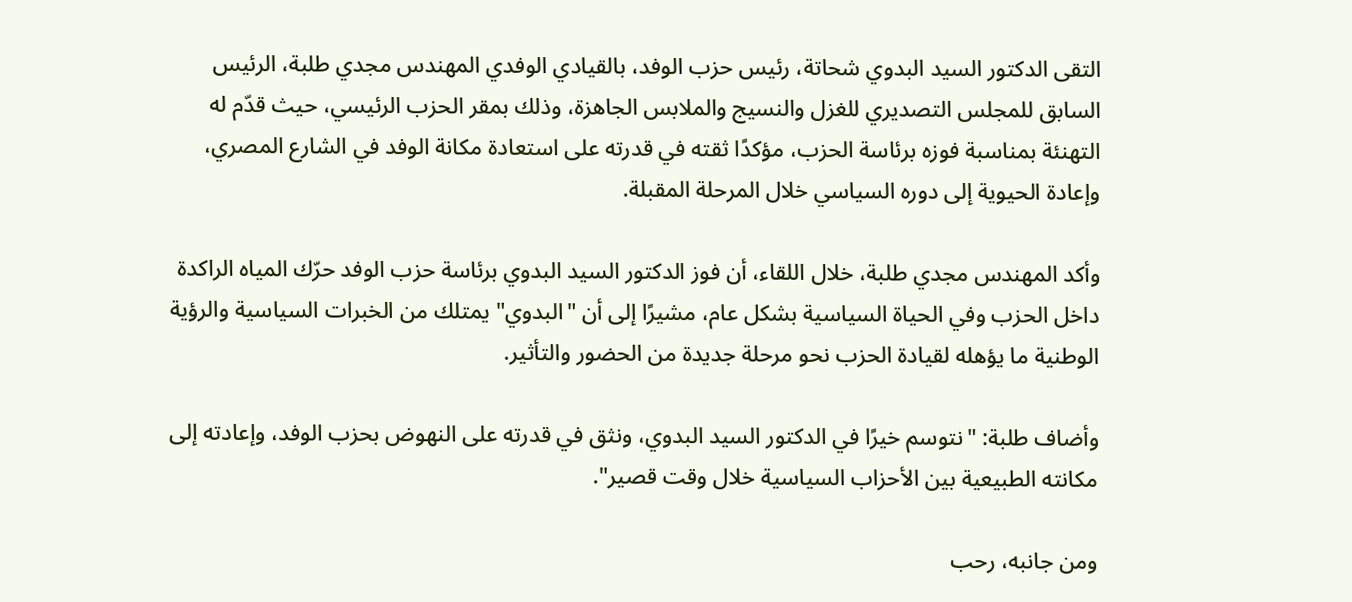التقى الدكتور السيد البدوي شحاتة، رئيس حزب الوفد، بالقيادي الوفدي المهندس مجدي طلبة، الرئيس السابق للمجلس التصديري للغزل والنسيج والملابس الجاهزة، وذلك بمقر الحزب الرئيسي، حيث قدّم له التهنئة بمناسبة فوزه برئاسة الحزب، مؤكدًا ثقته في قدرته على استعادة مكانة الوفد في الشارع المصري، وإعادة الحيوية إلى دوره السياسي خلال المرحلة المقبلة.

وأكد المهندس مجدي طلبة، خلال اللقاء، أن فوز الدكتور السيد البدوي برئاسة حزب الوفد حرّك المياه الراكدة داخل الحزب وفي الحياة السياسية بشكل عام، مشيرًا إلى أن "البدوي" يمتلك من الخبرات السياسية والرؤية الوطنية ما يؤهله لقيادة الحزب نحو مرحلة جديدة من الحضور والتأثير.

وأضاف طلبة: "نتوسم خيرًا في الدكتور السيد البدوي، ونثق في قدرته على النهوض بحزب الوفد، وإعادته إلى مكانته الطبيعية بين الأحزاب السياسية خلال وقت قصير".

ومن جانبه، رحب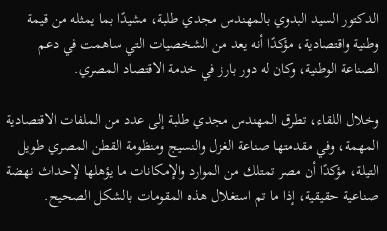الدكتور السيد البدوي بالمهندس مجدي طلبة، مشيدًا بما يمثله من قيمة وطنية واقتصادية، مؤكدًا أنه يعد من الشخصيات التي ساهمت في دعم الصناعة الوطنية، وكان له دور بارز في خدمة الاقتصاد المصري.

وخلال اللقاء، تطرق المهندس مجدي طلبة إلى عدد من الملفات الاقتصادية المهمة، وفي مقدمتها صناعة الغزل والنسيج ومنظومة القطن المصري طويل التيلة، مؤكدًا أن مصر تمتلك من الموارد والإمكانات ما يؤهلها لإحداث نهضة صناعية حقيقية، إذا ما تم استغلال هذه المقومات بالشكل الصحيح.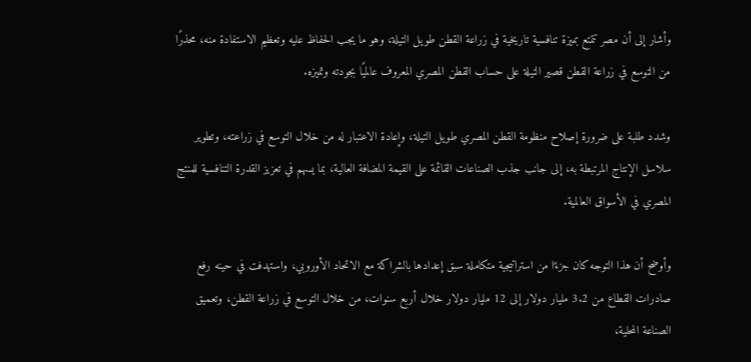وأشار إلى أن مصر تتمتع بميزة تنافسية تاريخية في زراعة القطن طويل التيلة، وهو ما يجب الحفاظ عليه وتعظيم الاستفادة منه، محذرًا من التوسع في زراعة القطن قصير التيلة على حساب القطن المصري المعروف عالميًا بجودته وتميزه.

وشدد طلبة على ضرورة إصلاح منظومة القطن المصري طويل التيلة، وإعادة الاعتبار له من خلال التوسع في زراعته، وتطوير سلاسل الإنتاج المرتبطة به، إلى جانب جذب الصناعات القائمة على القيمة المضافة العالية، بما يسهم في تعزيز القدرة التنافسية للمنتج المصري في الأسواق العالمية.

وأوضح أن هذا التوجه كان جزءًا من استراتيجية متكاملة سبق إعدادها بالشراكة مع الاتحاد الأوروبي، واستهدفت في حينه رفع صادرات القطاع من 3.2 مليار دولار إلى 12 مليار دولار خلال أربع سنوات، من خلال التوسع في زراعة القطن، وتعميق الصناعة المحلية،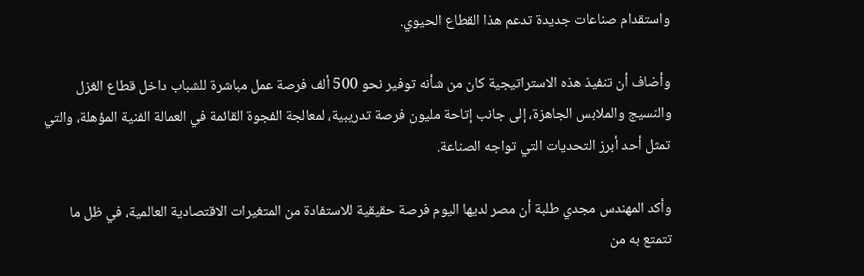واستقدام صناعات جديدة تدعم هذا القطاع الحيوي.

وأضاف أن تنفيذ هذه الاستراتيجية كان من شأنه توفير نحو 500 ألف فرصة عمل مباشرة للشباب داخل قطاع الغزل والنسيج والملابس الجاهزة، إلى جانب إتاحة مليون فرصة تدريبية، لمعالجة الفجوة القائمة في العمالة الفنية المؤهلة، والتي تمثل أحد أبرز التحديات التي تواجه الصناعة.

وأكد المهندس مجدي طلبة أن مصر لديها اليوم فرصة حقيقية للاستفادة من المتغيرات الاقتصادية العالمية، في ظل ما تتمتع به من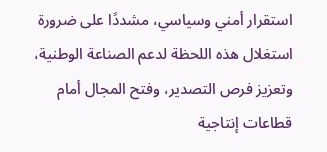استقرار أمني وسياسي، مشددًا على ضرورة استغلال هذه اللحظة لدعم الصناعة الوطنية، وتعزيز فرص التصدير، وفتح المجال أمام قطاعات إنتاجية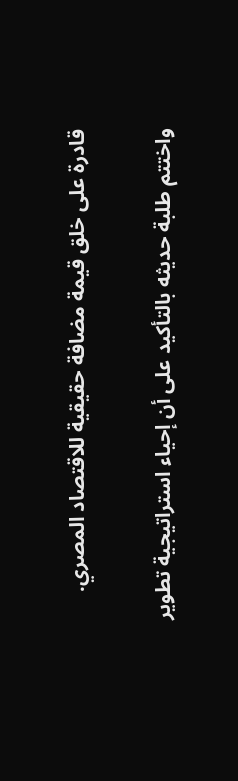قادرة على خلق قيمة مضافة حقيقية للاقتصاد المصري.

واختتم طلبة حديثه بالتأكيد على أن إحياء استراتيجية تطوير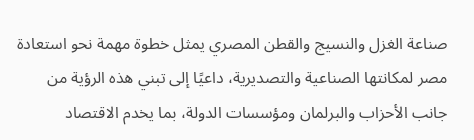صناعة الغزل والنسيج والقطن المصري يمثل خطوة مهمة نحو استعادة مصر لمكانتها الصناعية والتصديرية، داعيًا إلى تبني هذه الرؤية من جانب الأحزاب والبرلمان ومؤسسات الدولة، بما يخدم الاقتصاد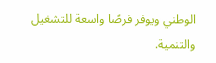الوطني ويوفر فرصًا واسعة للتشغيل والتنمية.